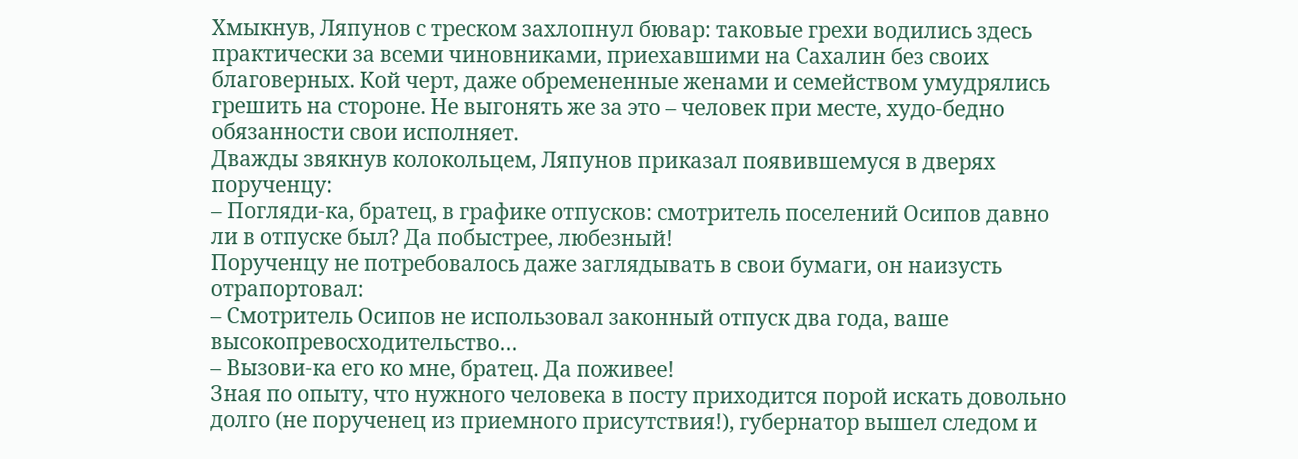Хмыкнув, Ляпунов с треском захлопнул бювар: таковые грехи водились здесь практически за всеми чиновниками, приехавшими на Сахалин без своих благоверных. Кой черт, даже обремененные женами и семейством умудрялись грешить на стороне. Не выгонять же за это – человек при месте, худо-бедно обязанности свои исполняет.
Дважды звякнув колокольцем, Ляпунов приказал появившемуся в дверях порученцу:
– Погляди-ка, братец, в графике отпусков: смотритель поселений Осипов давно ли в отпуске был? Да побыстрее, любезный!
Порученцу не потребовалось даже заглядывать в свои бумаги, он наизусть отрапортовал:
– Смотритель Осипов не использовал законный отпуск два года, ваше высокопревосходительство…
– Вызови-ка его ко мне, братец. Да поживее!
Зная по опыту, что нужного человека в посту приходится порой искать довольно долго (не порученец из приемного присутствия!), губернатор вышел следом и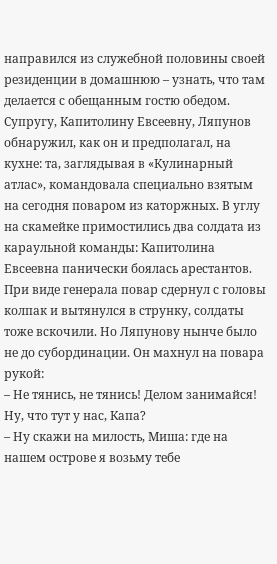направился из служебной половины своей резиденции в домашнюю – узнать, что там делается с обещанным гостю обедом.
Супругу, Капитолину Евсеевну, Ляпунов обнаружил, как он и предполагал, на кухне: та, заглядывая в «Кулинарный атлас», командовала специально взятым на сегодня поваром из каторжных. В углу на скамейке примостились два солдата из караульной команды: Капитолина Евсеевна панически боялась арестантов. При виде генерала повар сдернул с головы колпак и вытянулся в струнку, солдаты тоже вскочили. Но Ляпунову нынче было не до субординации. Он махнул на повара рукой:
– Не тянись, не тянись! Делом занимайся! Ну, что тут у нас, Капа?
– Ну скажи на милость, Миша: где на нашем острове я возьму тебе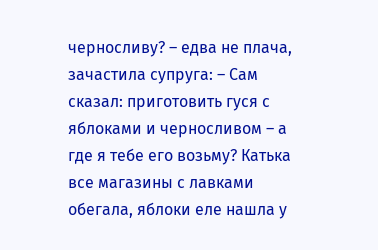черносливу? – едва не плача, зачастила супруга: – Сам сказал: приготовить гуся с яблоками и черносливом – а где я тебе его возьму? Катька все магазины с лавками обегала, яблоки еле нашла у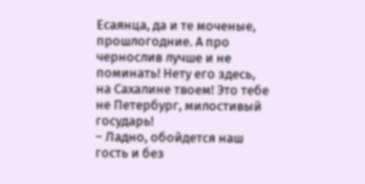Есаянца, да и те моченые, прошлогодние. А про чернослив лучше и не поминать! Нету его здесь, на Сахалине твоем! Это тебе не Петербург, милостивый государь!
– Ладно, обойдется наш гость и без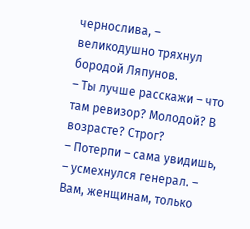чернослива, – великодушно тряхнул бородой Ляпунов.
– Ты лучше расскажи – что там ревизор? Молодой? В возрасте? Строг?
– Потерпи – сама увидишь, – усмехнулся генерал. – Вам, женщинам, только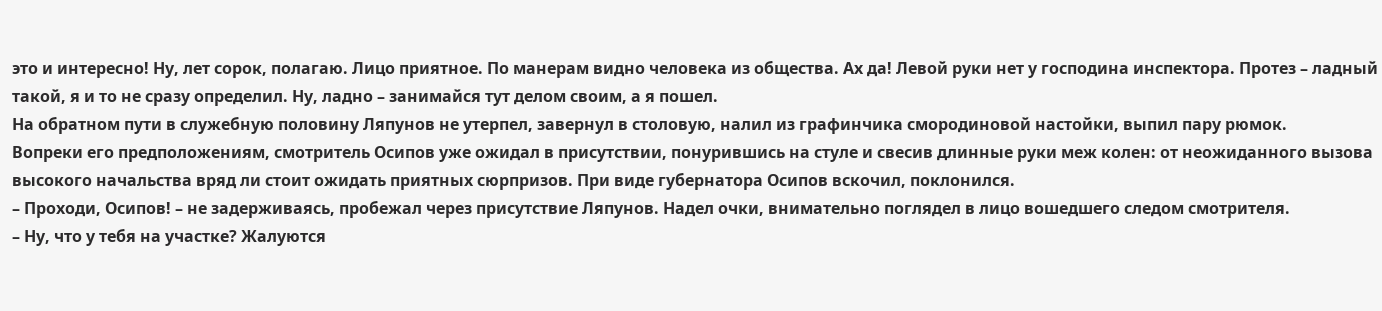это и интересно! Ну, лет сорок, полагаю. Лицо приятное. По манерам видно человека из общества. Ах да! Левой руки нет у господина инспектора. Протез – ладный такой, я и то не сразу определил. Ну, ладно – занимайся тут делом своим, а я пошел.
На обратном пути в служебную половину Ляпунов не утерпел, завернул в столовую, налил из графинчика смородиновой настойки, выпил пару рюмок.
Вопреки его предположениям, смотритель Осипов уже ожидал в присутствии, понурившись на стуле и свесив длинные руки меж колен: от неожиданного вызова высокого начальства вряд ли стоит ожидать приятных сюрпризов. При виде губернатора Осипов вскочил, поклонился.
– Проходи, Осипов! – не задерживаясь, пробежал через присутствие Ляпунов. Надел очки, внимательно поглядел в лицо вошедшего следом смотрителя.
– Ну, что у тебя на участке? Жалуются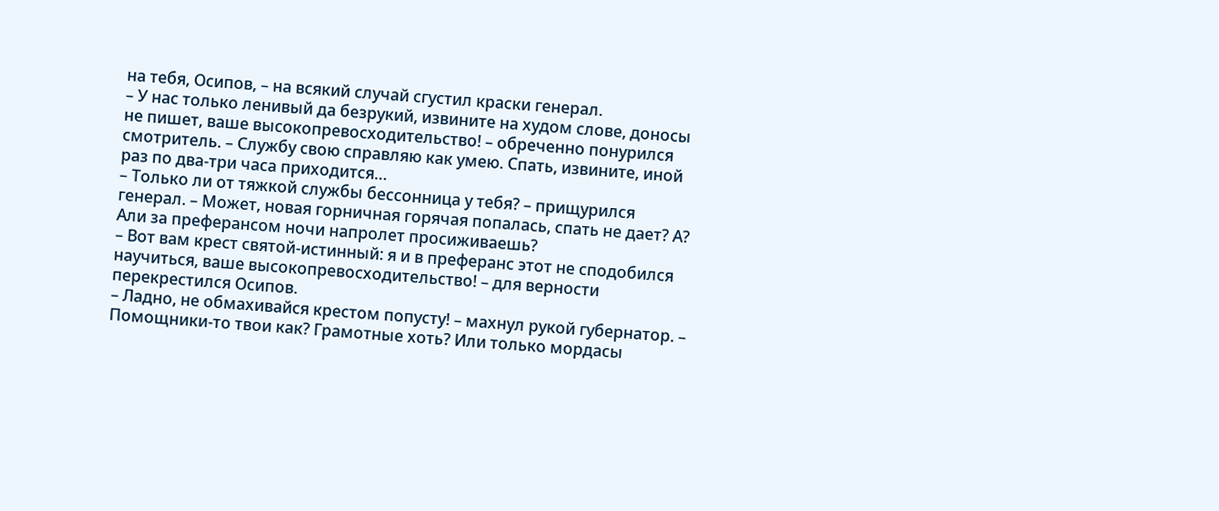на тебя, Осипов, – на всякий случай сгустил краски генерал.
– У нас только ленивый да безрукий, извините на худом слове, доносы не пишет, ваше высокопревосходительство! – обреченно понурился смотритель. – Службу свою справляю как умею. Спать, извините, иной раз по два-три часа приходится…
– Только ли от тяжкой службы бессонница у тебя? – прищурился генерал. – Может, новая горничная горячая попалась, спать не дает? А? Али за преферансом ночи напролет просиживаешь?
– Вот вам крест святой-истинный: я и в преферанс этот не сподобился научиться, ваше высокопревосходительство! – для верности перекрестился Осипов.
– Ладно, не обмахивайся крестом попусту! – махнул рукой губернатор. – Помощники-то твои как? Грамотные хоть? Или только мордасы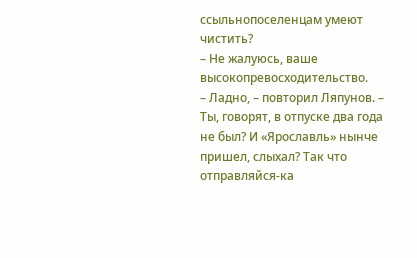ссыльнопоселенцам умеют чистить?
– Не жалуюсь, ваше высокопревосходительство.
– Ладно, – повторил Ляпунов. – Ты, говорят, в отпуске два года не был? И «Ярославль» нынче пришел, слыхал? Так что отправляйся-ка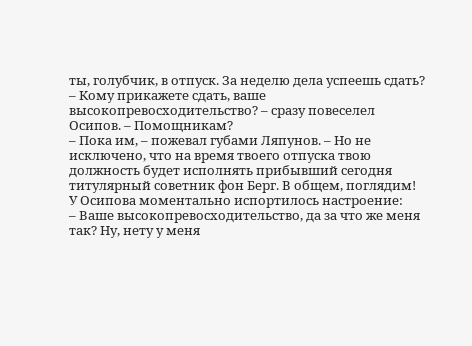ты, голубчик, в отпуск. За неделю дела успеешь сдать?
– Кому прикажете сдать, ваше высокопревосходительство? – сразу повеселел Осипов. – Помощникам?
– Пока им, – пожевал губами Ляпунов. – Но не исключено, что на время твоего отпуска твою должность будет исполнять прибывший сегодня титулярный советник фон Берг. В общем, поглядим!
У Осипова моментально испортилось настроение:
– Ваше высокопревосходительство, да за что же меня так? Ну, нету у меня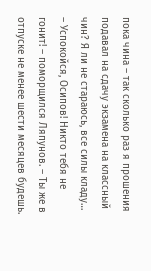пока чина – так сколько раз я прошения подавал на сдачу экзамена на классный чин? Я ли не стараюсь, все силы кладу…
– Успокойся, Осипов! Никто тебя не гонит! – поморщился Ляпунов. – Ты же в отпуске не менее шести месяцев будешь.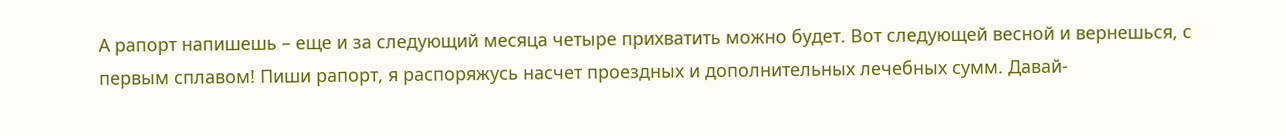А рапорт напишешь – еще и за следующий месяца четыре прихватить можно будет. Вот следующей весной и вернешься, с первым сплавом! Пиши рапорт, я распоряжусь насчет проездных и дополнительных лечебных сумм. Давай-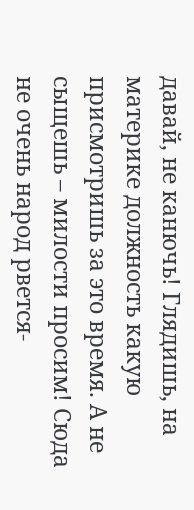давай, не канючь! Глядишь, на материке должность какую присмотришь за это время. А не сыщешь – милости просим! Сюда не очень народ рвется-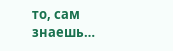то, сам знаешь…